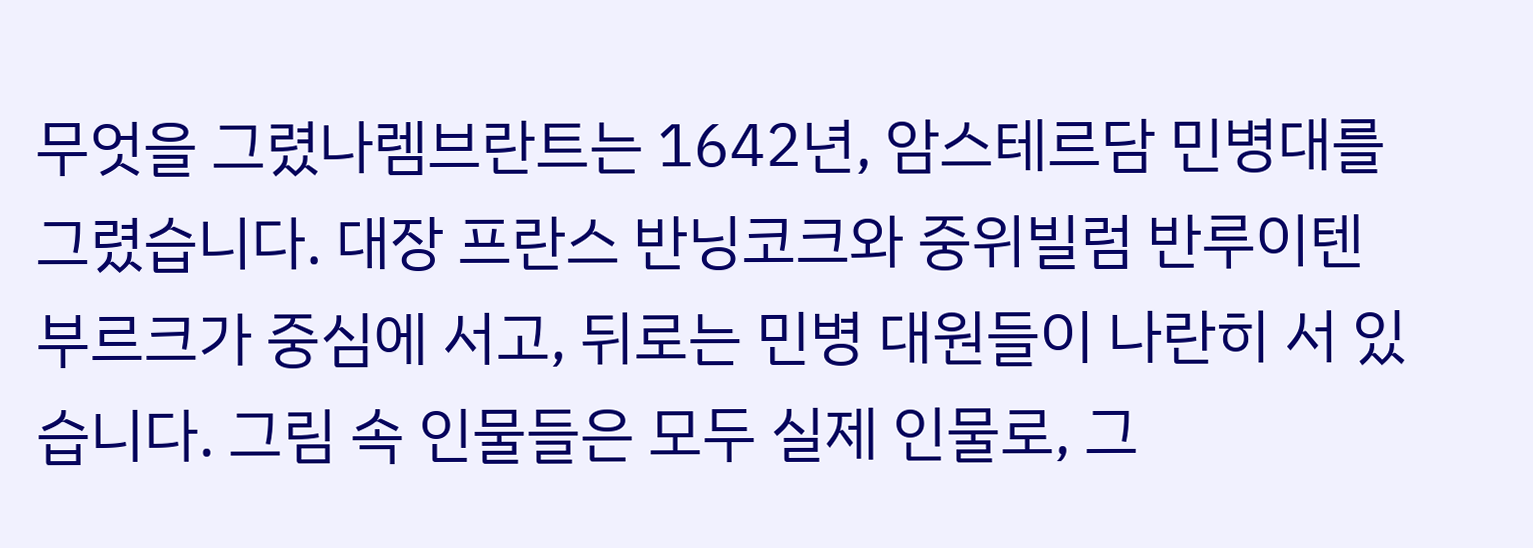무엇을 그렸나렘브란트는 1642년, 암스테르담 민병대를 그렸습니다. 대장 프란스 반닝코크와 중위빌럼 반루이텐부르크가 중심에 서고, 뒤로는 민병 대원들이 나란히 서 있습니다. 그림 속 인물들은 모두 실제 인물로, 그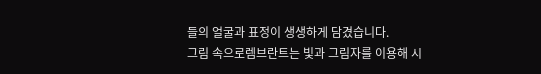들의 얼굴과 표정이 생생하게 담겼습니다.
그림 속으로렘브란트는 빛과 그림자를 이용해 시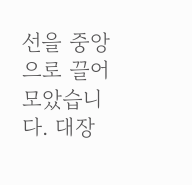선을 중앙으로 끌어 모았습니다. 대장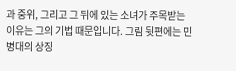과 중위, 그리고 그 뒤에 있는 소녀가 주목받는 이유는 그의 기법 때문입니다. 그림 뒷편에는 민병대의 상징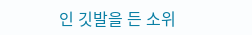인 깃발을 든 소위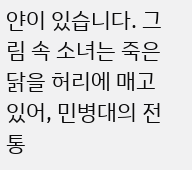얀이 있습니다. 그림 속 소녀는 죽은 닭을 허리에 매고 있어, 민병대의 전통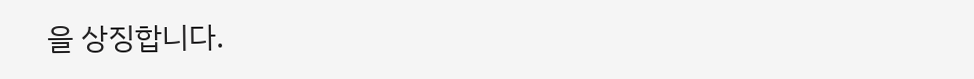을 상징합니다.